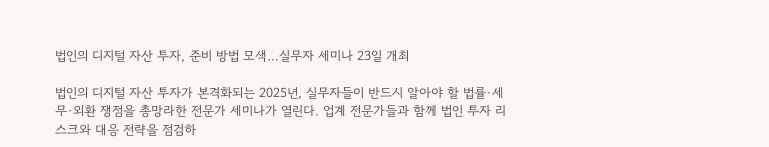법인의 디지털 자산 투자, 준비 방법 모색…실무자 세미나 23일 개최

법인의 디지털 자산 투자가 본격화되는 2025년, 실무자들이 반드시 알아야 할 법률·세무·외환 쟁점을 총망라한 전문가 세미나가 열린다. 업계 전문가들과 함께 법인 투자 리스크와 대응 전략을 점검하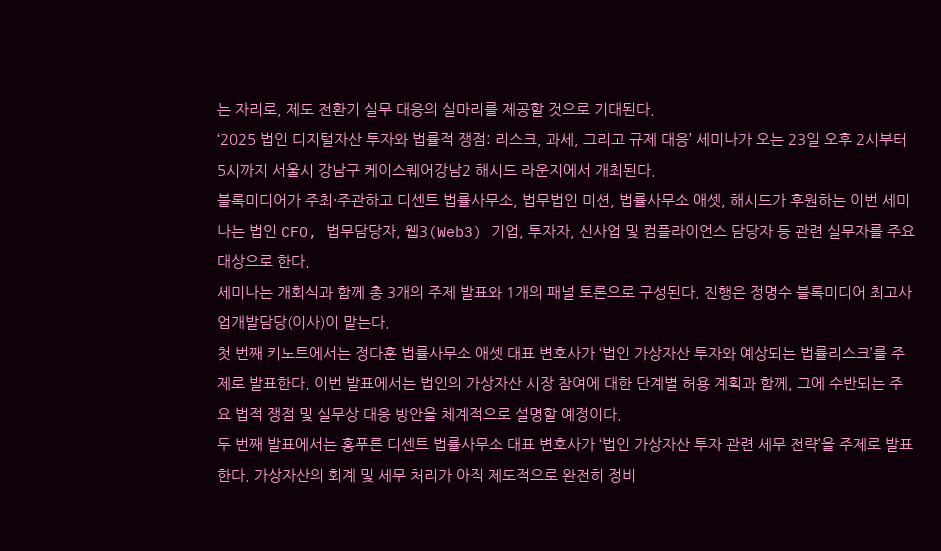는 자리로, 제도 전환기 실무 대응의 실마리를 제공할 것으로 기대된다.
‘2025 법인 디지털자산 투자와 법률적 쟁점: 리스크, 과세, 그리고 규제 대응’ 세미나가 오는 23일 오후 2시부터 5시까지 서울시 강남구 케이스퀘어강남2 해시드 라운지에서 개최된다.
블록미디어가 주최·주관하고 디센트 법률사무소, 법무법인 미션, 법률사무소 애셋, 해시드가 후원하는 이번 세미나는 법인 CFO, 법무담당자, 웹3(Web3) 기업, 투자자, 신사업 및 컴플라이언스 담당자 등 관련 실무자를 주요 대상으로 한다.
세미나는 개회식과 함께 총 3개의 주제 발표와 1개의 패널 토론으로 구성된다. 진행은 정명수 블록미디어 최고사업개발담당(이사)이 맡는다.
첫 번째 키노트에서는 정다훈 법률사무소 애셋 대표 변호사가 ‘법인 가상자산 투자와 예상되는 법률리스크’를 주제로 발표한다. 이번 발표에서는 법인의 가상자산 시장 참여에 대한 단계별 허용 계획과 함께, 그에 수반되는 주요 법적 쟁점 및 실무상 대응 방안을 체계적으로 설명할 예정이다.
두 번째 발표에서는 홍푸른 디센트 법률사무소 대표 변호사가 ‘법인 가상자산 투자 관련 세무 전략’을 주제로 발표한다. 가상자산의 회계 및 세무 처리가 아직 제도적으로 완전히 정비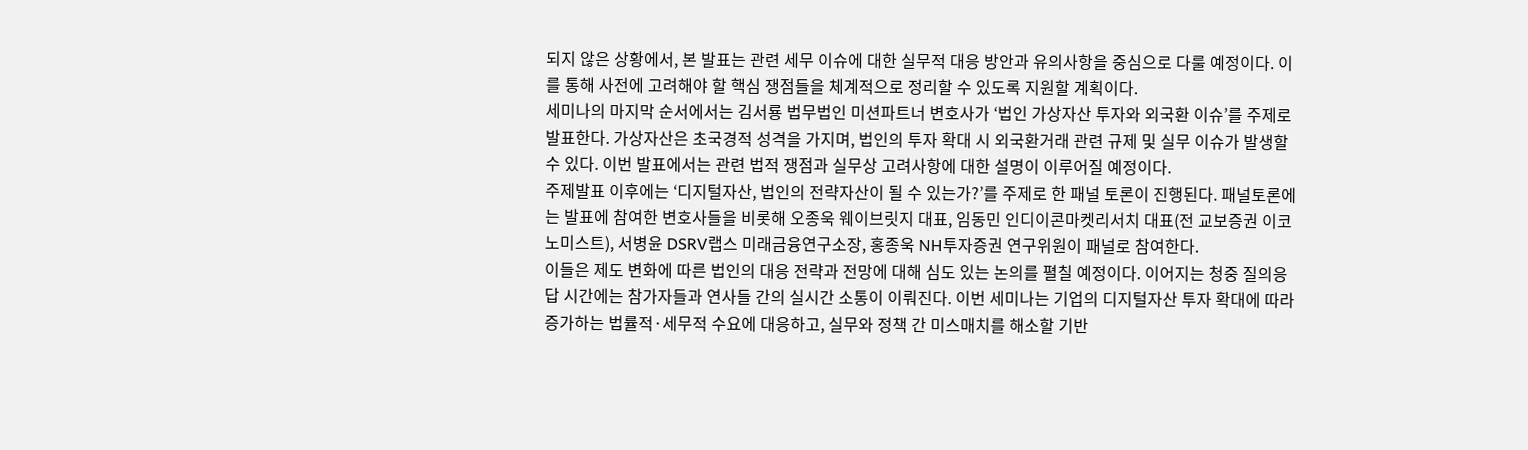되지 않은 상황에서, 본 발표는 관련 세무 이슈에 대한 실무적 대응 방안과 유의사항을 중심으로 다룰 예정이다. 이를 통해 사전에 고려해야 할 핵심 쟁점들을 체계적으로 정리할 수 있도록 지원할 계획이다.
세미나의 마지막 순서에서는 김서룡 법무법인 미션파트너 변호사가 ‘법인 가상자산 투자와 외국환 이슈’를 주제로 발표한다. 가상자산은 초국경적 성격을 가지며, 법인의 투자 확대 시 외국환거래 관련 규제 및 실무 이슈가 발생할 수 있다. 이번 발표에서는 관련 법적 쟁점과 실무상 고려사항에 대한 설명이 이루어질 예정이다.
주제발표 이후에는 ‘디지털자산, 법인의 전략자산이 될 수 있는가?’를 주제로 한 패널 토론이 진행된다. 패널토론에는 발표에 참여한 변호사들을 비롯해 오종욱 웨이브릿지 대표, 임동민 인디이콘마켓리서치 대표(전 교보증권 이코노미스트), 서병윤 DSRV랩스 미래금융연구소장, 홍종욱 NH투자증권 연구위원이 패널로 참여한다.
이들은 제도 변화에 따른 법인의 대응 전략과 전망에 대해 심도 있는 논의를 펼칠 예정이다. 이어지는 청중 질의응답 시간에는 참가자들과 연사들 간의 실시간 소통이 이뤄진다. 이번 세미나는 기업의 디지털자산 투자 확대에 따라 증가하는 법률적·세무적 수요에 대응하고, 실무와 정책 간 미스매치를 해소할 기반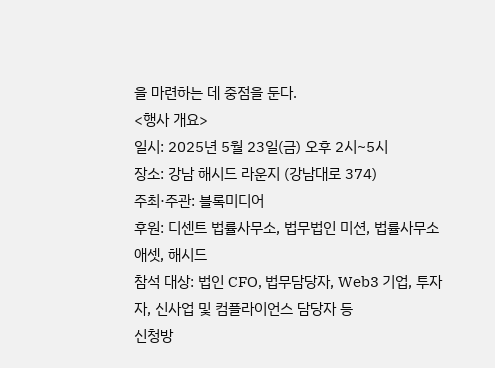을 마련하는 데 중점을 둔다.
<행사 개요>
일시: 2025년 5월 23일(금) 오후 2시~5시
장소: 강남 해시드 라운지 (강남대로 374)
주최·주관: 블록미디어
후원: 디센트 법률사무소, 법무법인 미션, 법률사무소 애셋, 해시드
참석 대상: 법인 CFO, 법무담당자, Web3 기업, 투자자, 신사업 및 컴플라이언스 담당자 등
신청방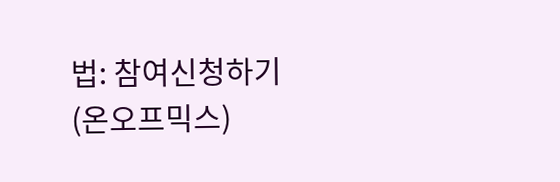법: 참여신청하기(온오프믹스)